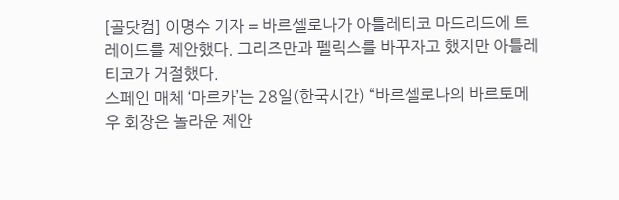[골닷컴] 이명수 기자 = 바르셀로나가 아틀레티코 마드리드에 트레이드를 제안했다. 그리즈만과 펠릭스를 바꾸자고 했지만 아틀레티코가 거절했다.
스페인 매체 ‘마르카’는 28일(한국시간) “바르셀로나의 바르토메우 회장은 놀라운 제안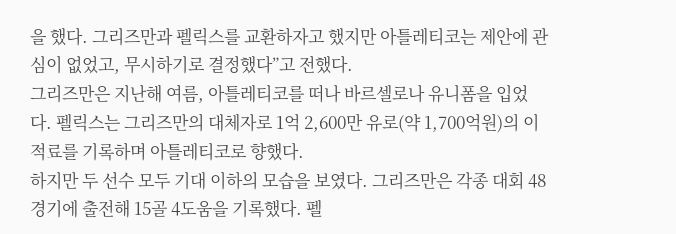을 했다. 그리즈만과 펠릭스를 교환하자고 했지만 아틀레티코는 제안에 관심이 없었고, 무시하기로 결정했다”고 전했다.
그리즈만은 지난해 여름, 아틀레티코를 떠나 바르셀로나 유니폼을 입었다. 펠릭스는 그리즈만의 대체자로 1억 2,600만 유로(약 1,700억원)의 이적료를 기록하며 아틀레티코로 향했다.
하지만 두 선수 모두 기대 이하의 모습을 보였다. 그리즈만은 각종 대회 48경기에 출전해 15골 4도움을 기록했다. 펠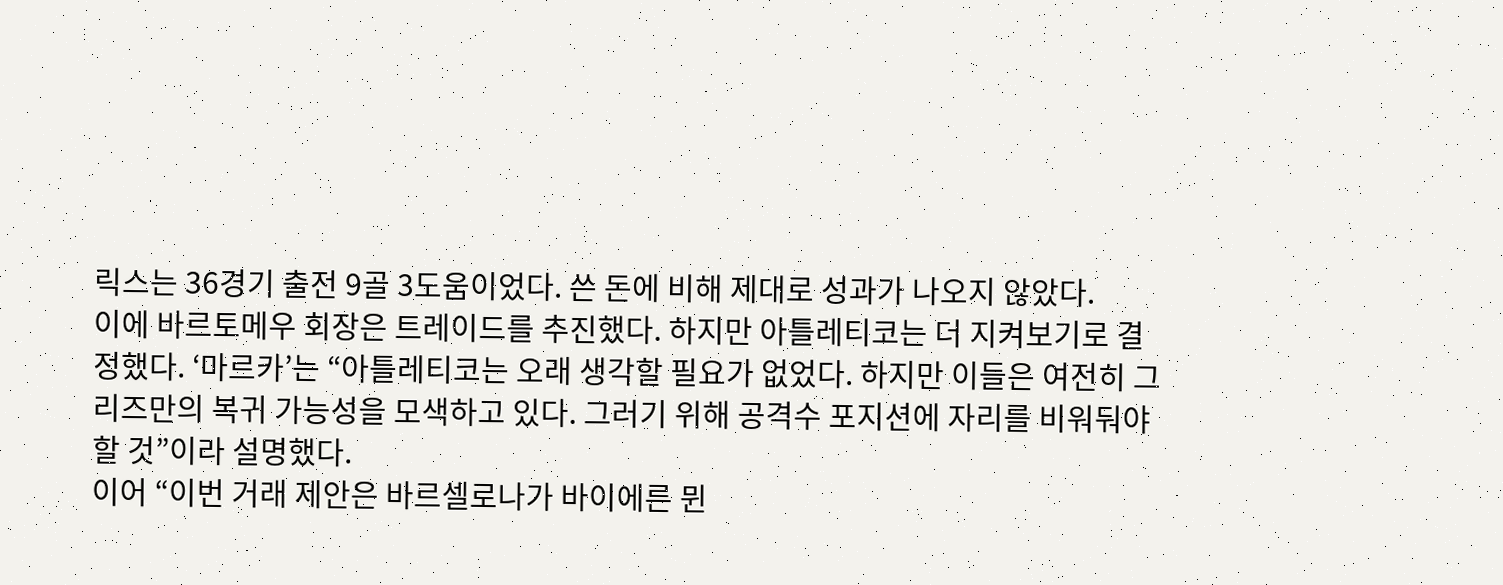릭스는 36경기 출전 9골 3도움이었다. 쓴 돈에 비해 제대로 성과가 나오지 않았다.
이에 바르토메우 회장은 트레이드를 추진했다. 하지만 아틀레티코는 더 지켜보기로 결정했다. ‘마르카’는 “아틀레티코는 오래 생각할 필요가 없었다. 하지만 이들은 여전히 그리즈만의 복귀 가능성을 모색하고 있다. 그러기 위해 공격수 포지션에 자리를 비워둬야 할 것”이라 설명했다.
이어 “이번 거래 제안은 바르셀로나가 바이에른 뮌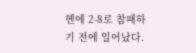헨에 2-8로 참패하기 전에 일어났다.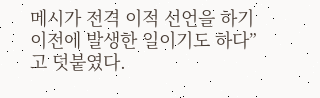메시가 전격 이적 선언을 하기 이전에 발생한 일이기도 하다”고 덧붙였다.